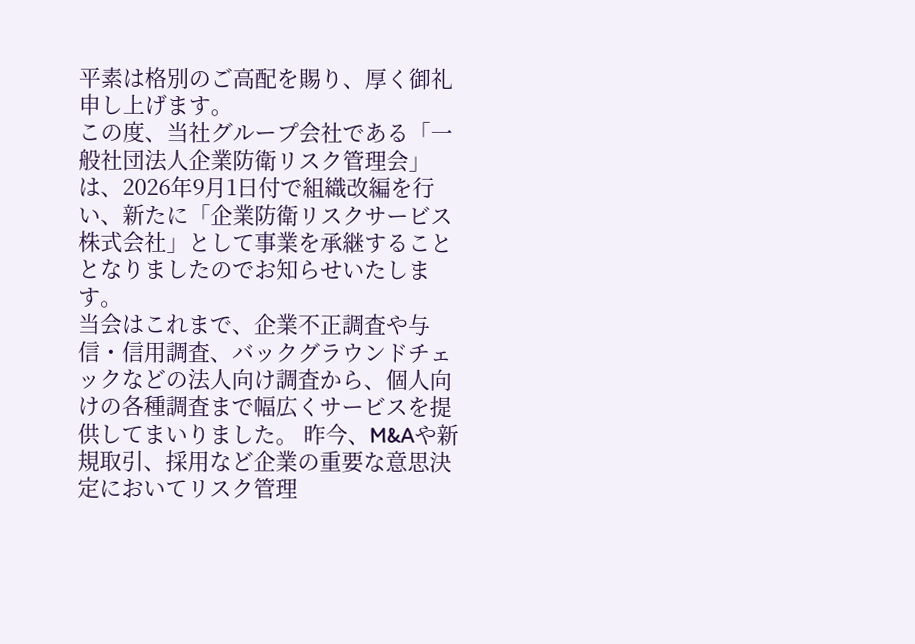平素は格別のご高配を賜り、厚く御礼申し上げます。
この度、当社グループ会社である「一般社団法人企業防衛リスク管理会」は、2026年9月1日付で組織改編を行い、新たに「企業防衛リスクサービス株式会社」として事業を承継することとなりましたのでお知らせいたします。
当会はこれまで、企業不正調査や与信・信用調査、バックグラウンドチェックなどの法人向け調査から、個人向けの各種調査まで幅広くサービスを提供してまいりました。 昨今、M&Aや新規取引、採用など企業の重要な意思決定においてリスク管理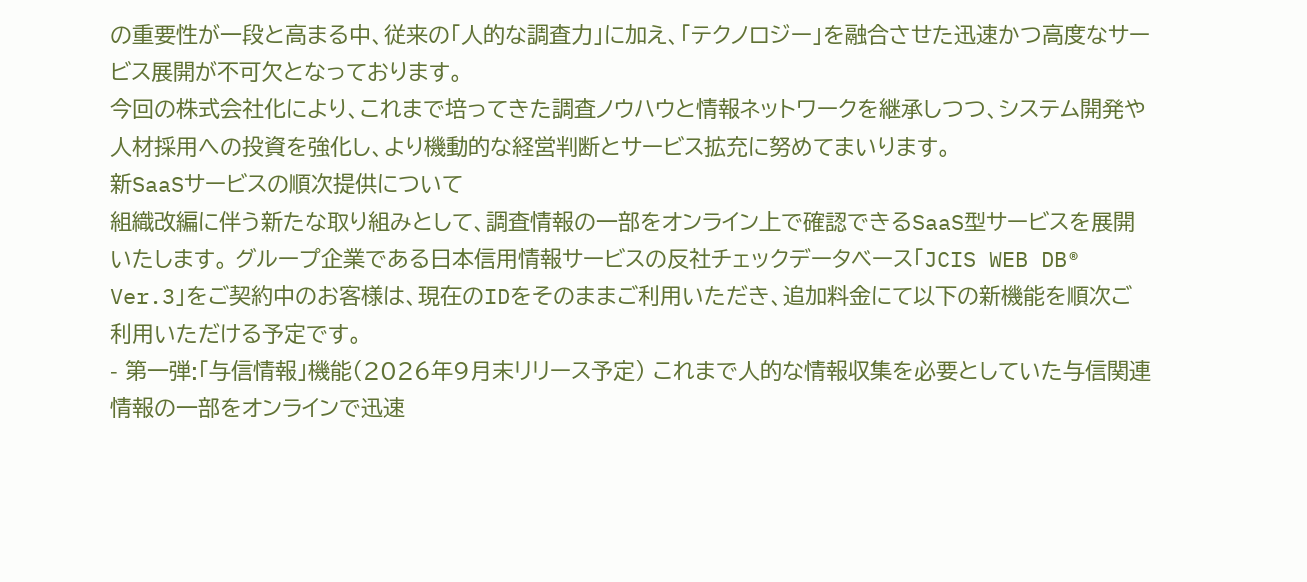の重要性が一段と高まる中、従来の「人的な調査力」に加え、「テクノロジー」を融合させた迅速かつ高度なサービス展開が不可欠となっております。
今回の株式会社化により、これまで培ってきた調査ノウハウと情報ネットワークを継承しつつ、システム開発や人材採用への投資を強化し、より機動的な経営判断とサービス拡充に努めてまいります。
新SaaSサービスの順次提供について
組織改編に伴う新たな取り組みとして、調査情報の一部をオンライン上で確認できるSaaS型サービスを展開いたします。 グループ企業である日本信用情報サービスの反社チェックデータベース「JCIS WEB DB® Ver.3」をご契約中のお客様は、現在のIDをそのままご利用いただき、追加料金にて以下の新機能を順次ご利用いただける予定です。
- 第一弾:「与信情報」機能(2026年9月末リリース予定) これまで人的な情報収集を必要としていた与信関連情報の一部をオンラインで迅速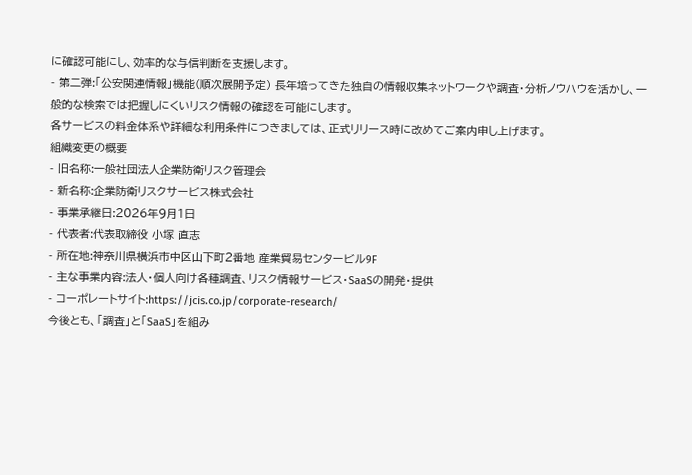に確認可能にし、効率的な与信判断を支援します。
- 第二弾:「公安関連情報」機能(順次展開予定) 長年培ってきた独自の情報収集ネットワークや調査・分析ノウハウを活かし、一般的な検索では把握しにくいリスク情報の確認を可能にします。
各サービスの料金体系や詳細な利用条件につきましては、正式リリース時に改めてご案内申し上げます。
組織変更の概要
- 旧名称:一般社団法人企業防衛リスク管理会
- 新名称:企業防衛リスクサービス株式会社
- 事業承継日:2026年9月1日
- 代表者:代表取締役 小塚 直志
- 所在地:神奈川県横浜市中区山下町2番地 産業貿易センタービル9F
- 主な事業内容:法人・個人向け各種調査、リスク情報サービス・SaaSの開発・提供
- コーポレートサイト:https://jcis.co.jp/corporate-research/
今後とも、「調査」と「SaaS」を組み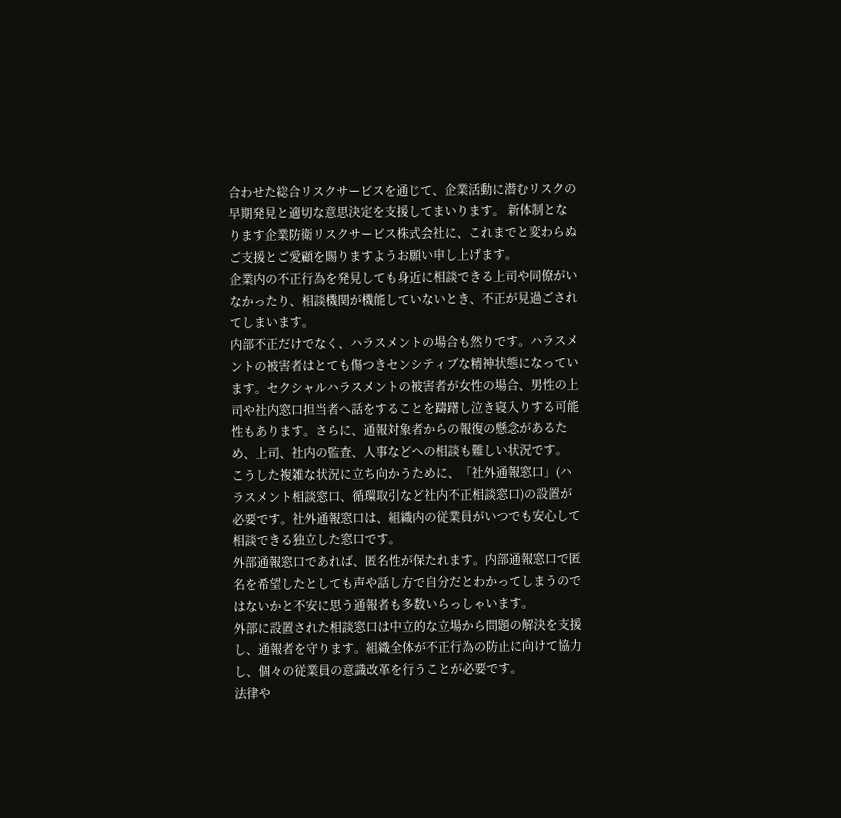合わせた総合リスクサービスを通じて、企業活動に潜むリスクの早期発見と適切な意思決定を支援してまいります。 新体制となります企業防衛リスクサービス株式会社に、これまでと変わらぬご支援とご愛顧を賜りますようお願い申し上げます。
企業内の不正行為を発見しても身近に相談できる上司や同僚がいなかったり、相談機関が機能していないとき、不正が見過ごされてしまいます。
内部不正だけでなく、ハラスメントの場合も然りです。ハラスメントの被害者はとても傷つきセンシティブな精神状態になっています。セクシャルハラスメントの被害者が女性の場合、男性の上司や社内窓口担当者へ話をすることを躊躇し泣き寝入りする可能性もあります。さらに、通報対象者からの報復の懸念があるため、上司、社内の監査、人事などへの相談も難しい状況です。
こうした複雑な状況に立ち向かうために、「社外通報窓口」(ハラスメント相談窓口、循環取引など社内不正相談窓口)の設置が必要です。社外通報窓口は、組織内の従業員がいつでも安心して相談できる独立した窓口です。
外部通報窓口であれば、匿名性が保たれます。内部通報窓口で匿名を希望したとしても声や話し方で自分だとわかってしまうのではないかと不安に思う通報者も多数いらっしゃいます。
外部に設置された相談窓口は中立的な立場から問題の解決を支援し、通報者を守ります。組織全体が不正行為の防止に向けて協力し、個々の従業員の意識改革を行うことが必要です。
法律や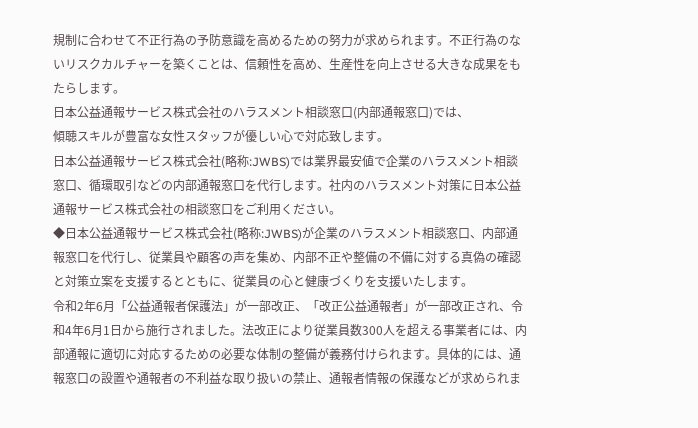規制に合わせて不正行為の予防意識を高めるための努力が求められます。不正行為のないリスクカルチャーを築くことは、信頼性を高め、生産性を向上させる大きな成果をもたらします。
日本公益通報サービス株式会社のハラスメント相談窓口(内部通報窓口)では、
傾聴スキルが豊富な女性スタッフが優しい心で対応致します。
日本公益通報サービス株式会社(略称:JWBS)では業界最安値で企業のハラスメント相談窓口、循環取引などの内部通報窓口を代行します。社内のハラスメント対策に日本公益通報サービス株式会社の相談窓口をご利用ください。
◆日本公益通報サービス株式会社(略称:JWBS)が企業のハラスメント相談窓口、内部通報窓口を代行し、従業員や顧客の声を集め、内部不正や整備の不備に対する真偽の確認と対策立案を支援するとともに、従業員の心と健康づくりを支援いたします。
令和2年6月「公益通報者保護法」が一部改正、「改正公益通報者」が一部改正され、令和4年6月1日から施行されました。法改正により従業員数300人を超える事業者には、内部通報に適切に対応するための必要な体制の整備が義務付けられます。具体的には、通報窓口の設置や通報者の不利益な取り扱いの禁止、通報者情報の保護などが求められま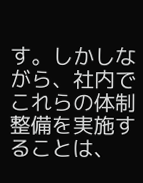す。しかしながら、社内でこれらの体制整備を実施することは、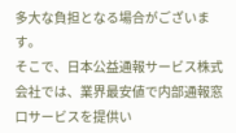多大な負担となる場合がございます。
そこで、日本公益通報サービス株式会社では、業界最安値で内部通報窓口サービスを提供い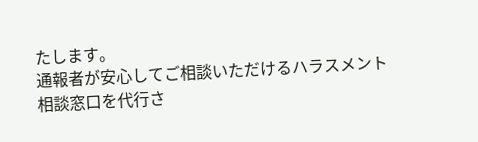たします。
通報者が安心してご相談いただけるハラスメント相談窓口を代行さ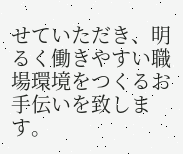せていただき、明るく働きやすい職場環境をつくるお手伝いを致します。